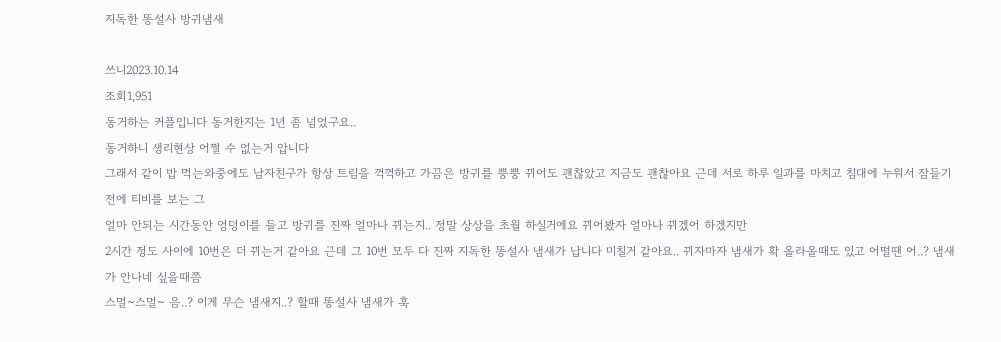지독한 똥설사 방귀냄새

쓰니2023.10.14
조회1,951
동거하는 커플입니다 동거한지는 1년 좀 넘었구요..
동거하니 생리현상 어쩔 수 없는거 압니다
그래서 같이 밥 먹는와중에도 남자친구가 항상 트림을 꺽꺽하고 가끔은 방귀를 뿡뿡 뀌어도 괜찮았고 지금도 괜찮아요 근데 서로 하루 일과를 마치고 침대에 누워서 잠들기전에 티비를 보는 그
얼마 안되는 시간동안 엉덩이를 들고 방귀를 진짜 얼마나 뀌는지.. 정말 상상을 초월 하실거에요 뀌어봤자 얼마나 뀌겠어 하겠지만
2시간 정도 사이에 10번은 더 뀌는거 같아요 근데 그 10번 모두 다 진짜 지독한 똥설사 냄새가 납니다 미칠거 같아요.. 뀌자마자 냄새가 확 올라올때도 있고 어떨땐 어..? 냄새가 안나네 싶을때쯤
스멀~스멀~ 음..? 이게 무슨 냄새지..? 할때 똥설사 냄새가 훅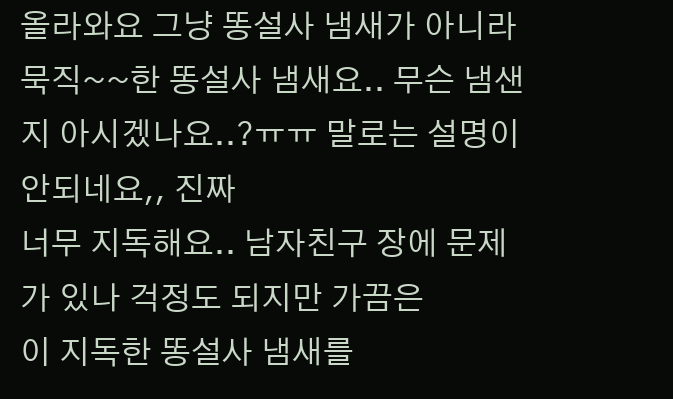올라와요 그냥 똥설사 냄새가 아니라 묵직~~한 똥설사 냄새요.. 무슨 냄샌지 아시겠나요..?ㅠㅠ 말로는 설명이 안되네요,, 진짜
너무 지독해요.. 남자친구 장에 문제가 있나 걱정도 되지만 가끔은
이 지독한 똥설사 냄새를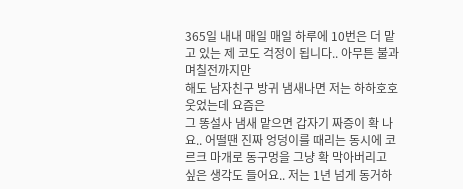365일 내내 매일 매일 하루에 10번은 더 맡고 있는 제 코도 걱정이 됩니다.. 아무튼 불과 며칠전까지만
해도 남자친구 방귀 냄새나면 저는 하하호호 웃었는데 요즘은
그 똥설사 냄새 맡으면 갑자기 짜증이 확 나요.. 어떨땐 진짜 엉덩이를 때리는 동시에 코르크 마개로 동구멍을 그냥 확 막아버리고 싶은 생각도 들어요.. 저는 1년 넘게 동거하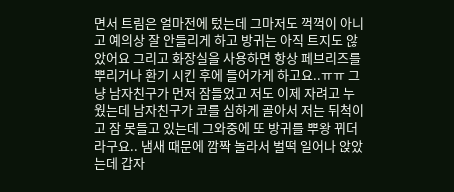면서 트림은 얼마전에 텄는데 그마저도 꺽꺽이 아니고 예의상 잘 안들리게 하고 방귀는 아직 트지도 않았어요 그리고 화장실을 사용하면 항상 페브리즈를 뿌리거나 환기 시킨 후에 들어가게 하고요..ㅠㅠ 그냥 남자친구가 먼저 잠들었고 저도 이제 자려고 누웠는데 남자친구가 코를 심하게 골아서 저는 뒤척이고 잠 못들고 있는데 그와중에 또 방귀를 뿌왕 뀌더라구요.. 냄새 때문에 깜짝 놀라서 벌떡 일어나 앉았는데 갑자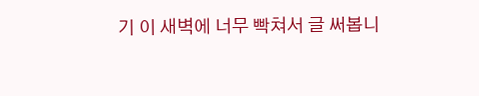기 이 새벽에 너무 빡쳐서 글 써봅니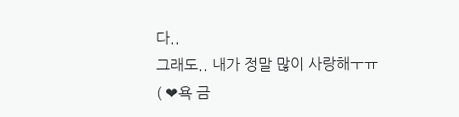다..
그래도.. 내가 정말 많이 사랑해ㅜㅠ
( ❤욕 금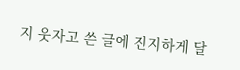지 웃자고 쓴 글에 진지하게 달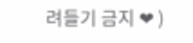려들기 금지 ❤ )